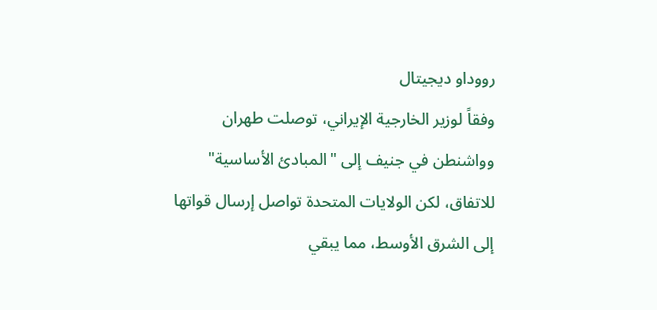رووداو ديجيتال
وفقاً لوزير الخارجية الإيراني، توصلت طهران وواشنطن في جنيف إلى "المبادئ الأساسية" للاتفاق، لكن الولايات المتحدة تواصل إرسال قواتها إلى الشرق الأوسط، مما يبقي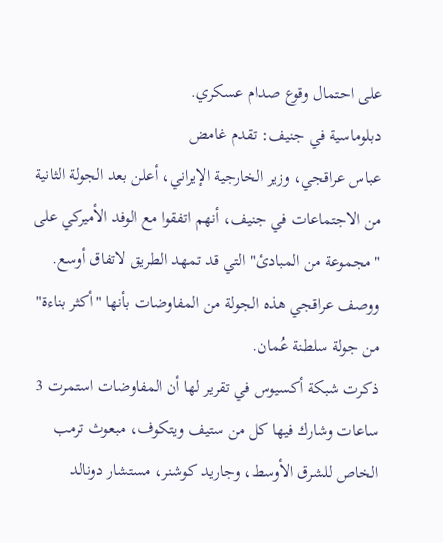على احتمال وقوع صدام عسكري.
دبلوماسية في جنيف: تقدم غامض
عباس عراقجي، وزير الخارجية الإيراني، أعلن بعد الجولة الثانية من الاجتماعات في جنيف، أنهم اتفقوا مع الوفد الأميركي على "مجموعة من المبادئ" التي قد تمهد الطريق لاتفاق أوسع. ووصف عراقجي هذه الجولة من المفاوضات بأنها "أكثر بناءة" من جولة سلطنة عُمان.
ذكرت شبكة أكسيوس في تقرير لها أن المفاوضات استمرت 3 ساعات وشارك فيها كل من ستيف ويتكوف، مبعوث ترمب الخاص للشرق الأوسط، وجاريد كوشنر، مستشار دونالد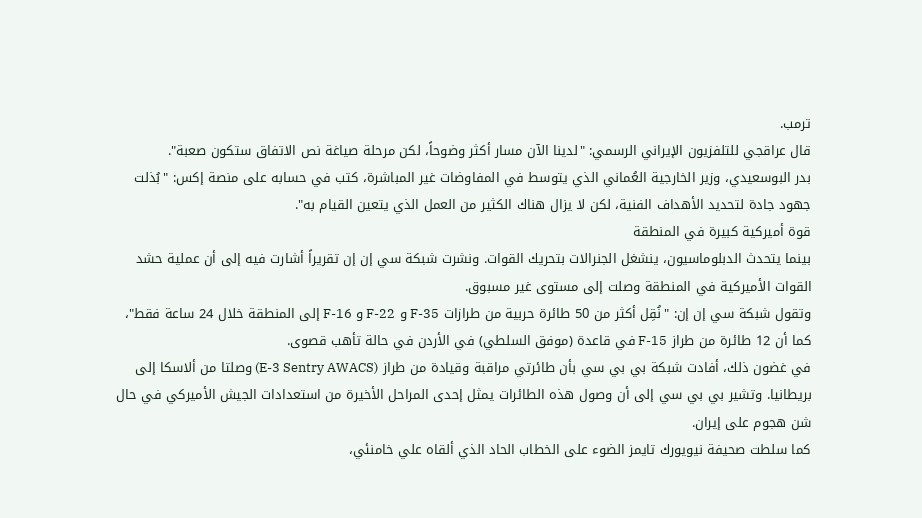ترمب.
قال عراقجي للتلفزيون الإيراني الرسمي: "لدينا الآن مسار أكثر وضوحاً، لكن مرحلة صياغة نص الاتفاق ستكون صعبة".
بدر البوسعيدي، وزير الخارجية العُماني الذي يتوسط في المفاوضات غير المباشرة، كتب في حسابه على منصة إكس: "بُذلت جهود جادة لتحديد الأهداف الفنية، لكن لا يزال هناك الكثير من العمل الذي يتعين القيام به".
قوة أميركية كبيرة في المنطقة
بينما يتحدث الدبلوماسيون، ينشغل الجنرالات بتحريك القوات. ونشرت شبكة سي إن إن تقريراً أشارت فيه إلى أن عملية حشد القوات الأميركية في المنطقة وصلت إلى مستوى غير مسبوق.
وتقول شبكة سي إن إن: "نُقِل أكثر من 50 طائرة حربية من طرازات F-35 و F-22 و F-16 إلى المنطقة خلال 24 ساعة فقط"، كما أن 12 طائرة من طراز F-15 في قاعدة (موفق السلطي) في الأردن في حالة تأهب قصوى.
في غضون ذلك، أفادت شبكة بي بي سي بأن طائرتي مراقبة وقيادة من طراز (E-3 Sentry AWACS) وصلتا من ألاسكا إلى بريطانيا. وتشير بي بي سي إلى أن وصول هذه الطائرات يمثل إحدى المراحل الأخيرة من استعدادات الجيش الأميركي في حال شن هجوم على إيران.
كما سلطت صحيفة نيويورك تايمز الضوء على الخطاب الحاد الذي ألقاه علي خامنئي،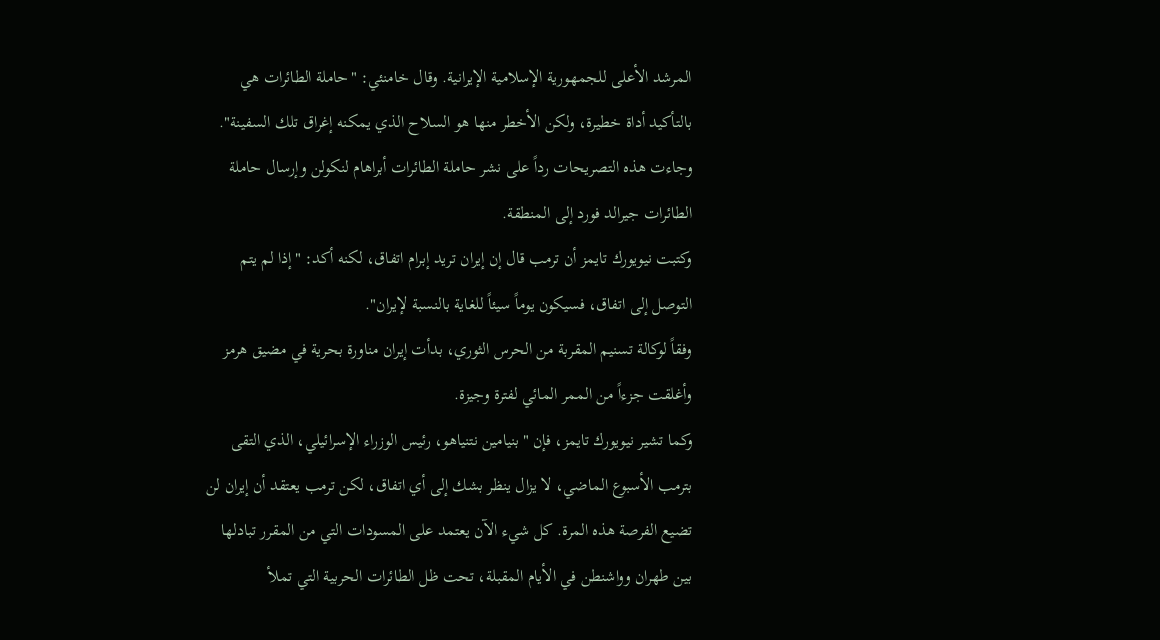المرشد الأعلى للجمهورية الإسلامية الإيرانية. وقال خامنئي: "حاملة الطائرات هي بالتأكيد أداة خطيرة، ولكن الأخطر منها هو السلاح الذي يمكنه إغراق تلك السفينة". وجاءت هذه التصريحات رداً على نشر حاملة الطائرات أبراهام لنكولن وإرسال حاملة الطائرات جيرالد فورد إلى المنطقة.
وكتبت نيويورك تايمز أن ترمب قال إن إيران تريد إبرام اتفاق، لكنه أكد: "إذا لم يتم التوصل إلى اتفاق، فسيكون يوماً سيئاً للغاية بالنسبة لإيران".
وفقاً لوكالة تسنيم المقربة من الحرس الثوري، بدأت إيران مناورة بحرية في مضيق هرمز وأغلقت جزءاً من الممر المائي لفترة وجيزة.
وكما تشير نيويورك تايمز، فإن "بنيامين نتنياهو، رئيس الوزراء الإسرائيلي، الذي التقى بترمب الأسبوع الماضي، لا يزال ينظر بشك إلى أي اتفاق، لكن ترمب يعتقد أن إيران لن تضيع الفرصة هذه المرة. كل شيء الآن يعتمد على المسودات التي من المقرر تبادلها بين طهران وواشنطن في الأيام المقبلة، تحت ظل الطائرات الحربية التي تملأ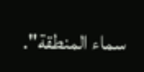سماء المنطقة".